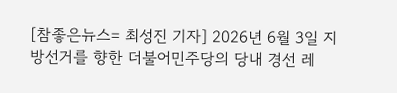[참좋은뉴스= 최성진 기자] 2026년 6월 3일 지방선거를 향한 더불어민주당의 당내 경선 레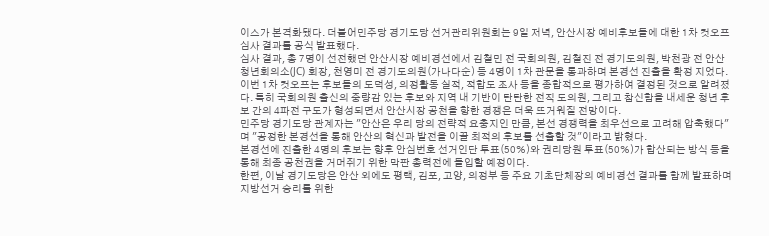이스가 본격화됐다. 더불어민주당 경기도당 선거관리위원회는 9일 저녁, 안산시장 예비후보들에 대한 1차 컷오프 심사 결과를 공식 발표했다.
심사 결과, 총 7명이 선전했던 안산시장 예비경선에서 김철민 전 국회의원, 김철진 전 경기도의원, 박천광 전 안산청년회의소(JC) 회장, 천영미 전 경기도의원(가나다순) 등 4명이 1차 관문을 통과하며 본경선 진출을 확정 지었다.
이번 1차 컷오프는 후보들의 도덕성, 의정활동 실적, 적합도 조사 등을 종합적으로 평가하여 결정된 것으로 알려졌다. 특히 국회의원 출신의 중량감 있는 후보와 지역 내 기반이 탄탄한 전직 도의원, 그리고 참신함을 내세운 청년 후보 간의 4파전 구도가 형성되면서 안산시장 공천을 향한 경쟁은 더욱 뜨거워질 전망이다.
민주당 경기도당 관계자는 "안산은 우리 당의 전략적 요충지인 만큼, 본선 경쟁력을 최우선으로 고려해 압축했다"며 "공정한 본경선을 통해 안산의 혁신과 발전을 이끌 최적의 후보를 선출할 것"이라고 밝혔다.
본경선에 진출한 4명의 후보는 향후 안심번호 선거인단 투표(50%)와 권리당원 투표(50%)가 합산되는 방식 등을 통해 최종 공천권을 거머쥐기 위한 막판 총력전에 돌입할 예정이다.
한편, 이날 경기도당은 안산 외에도 평택, 김포, 고양, 의정부 등 주요 기초단체장의 예비경선 결과를 함께 발표하며 지방선거 승리를 위한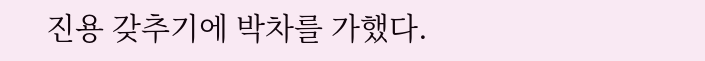진용 갖추기에 박차를 가했다.